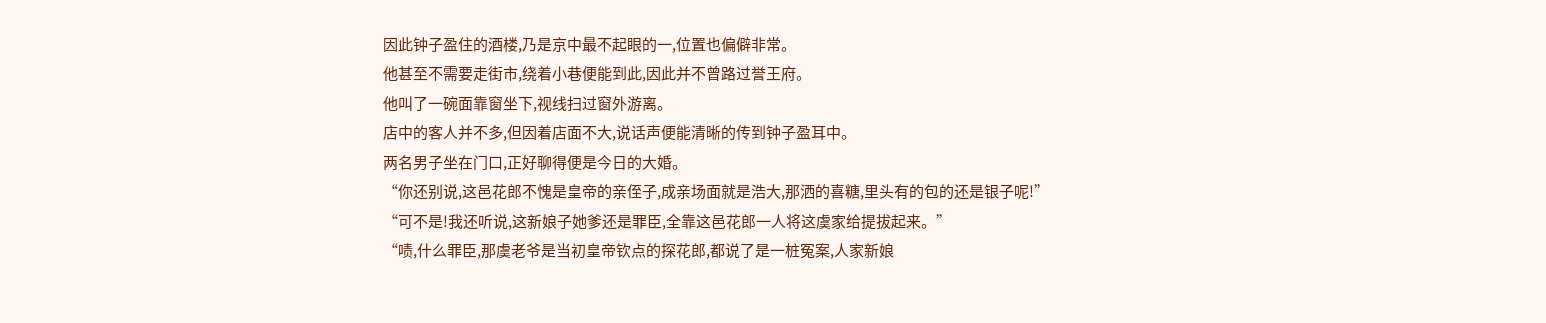因此钟子盈住的酒楼,乃是京中最不起眼的一,位置也偏僻非常。
他甚至不需要走街市,绕着小巷便能到此,因此并不曾路过誉王府。
他叫了一碗面靠窗坐下,视线扫过窗外游离。
店中的客人并不多,但因着店面不大,说话声便能清晰的传到钟子盈耳中。
两名男子坐在门口,正好聊得便是今日的大婚。
“你还别说,这邑花郎不愧是皇帝的亲侄子,成亲场面就是浩大,那洒的喜糖,里头有的包的还是银子呢!”
“可不是!我还听说,这新娘子她爹还是罪臣,全靠这邑花郎一人将这虞家给提拔起来。”
“啧,什么罪臣,那虞老爷是当初皇帝钦点的探花郎,都说了是一桩冤案,人家新娘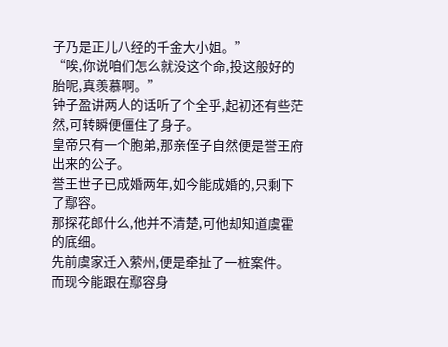子乃是正儿八经的千金大小姐。”
“唉,你说咱们怎么就没这个命,投这般好的胎呢,真羡慕啊。”
钟子盈讲两人的话听了个全乎,起初还有些茫然,可转瞬便僵住了身子。
皇帝只有一个胞弟,那亲侄子自然便是誉王府出来的公子。
誉王世子已成婚两年,如今能成婚的,只剩下了鄢容。
那探花郎什么,他并不清楚,可他却知道虞霍的底细。
先前虞家迁入萦州,便是牵扯了一桩案件。
而现今能跟在鄢容身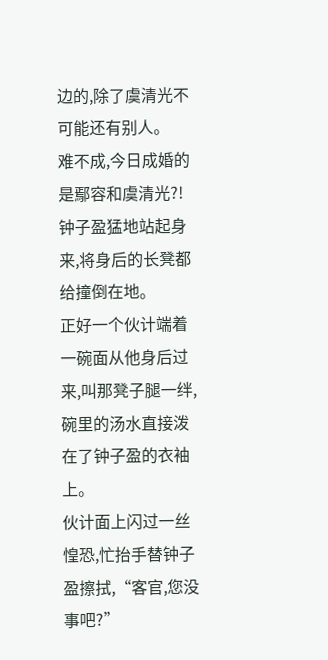边的,除了虞清光不可能还有别人。
难不成,今日成婚的是鄢容和虞清光?!
钟子盈猛地站起身来,将身后的长凳都给撞倒在地。
正好一个伙计端着一碗面从他身后过来,叫那凳子腿一绊,碗里的汤水直接泼在了钟子盈的衣袖上。
伙计面上闪过一丝惶恐,忙抬手替钟子盈擦拭,“客官,您没事吧?”